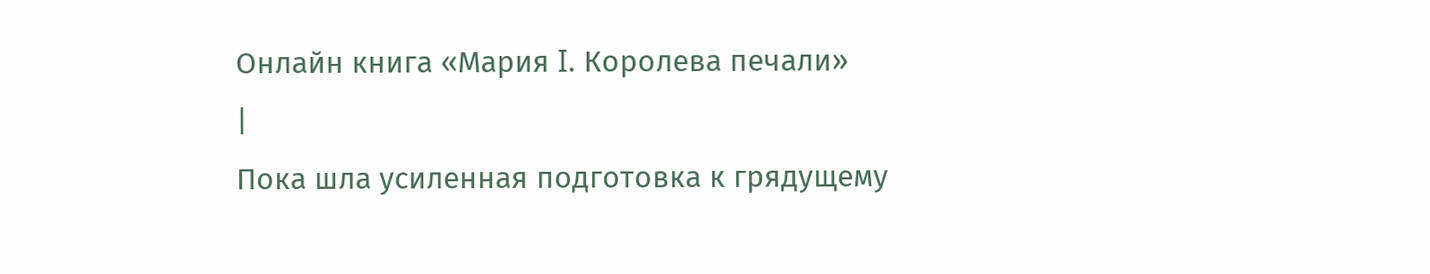Онлайн книга «Мария I. Королева печали»
|
Пока шла усиленная подготовка к грядущему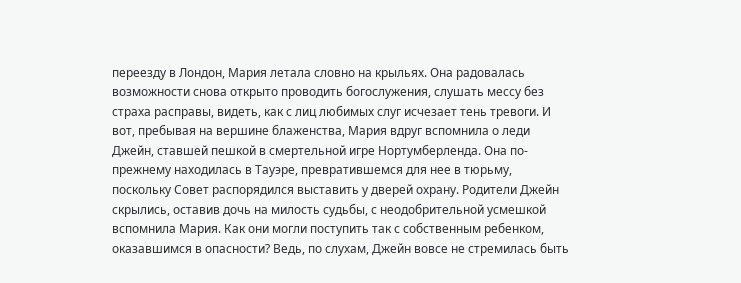переезду в Лондон, Мария летала словно на крыльях. Она радовалась возможности снова открыто проводить богослужения, слушать мессу без страха расправы, видеть, как с лиц любимых слуг исчезает тень тревоги. И вот, пребывая на вершине блаженства, Мария вдруг вспомнила о леди Джейн, ставшей пешкой в смертельной игре Нортумберленда. Она по-прежнему находилась в Тауэре, превратившемся для нее в тюрьму, поскольку Совет распорядился выставить у дверей охрану. Родители Джейн скрылись, оставив дочь на милость судьбы, с неодобрительной усмешкой вспомнила Мария. Как они могли поступить так с собственным ребенком, оказавшимся в опасности? Ведь, по слухам, Джейн вовсе не стремилась быть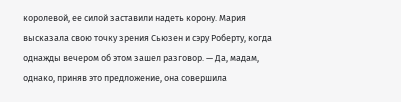королевой, ее силой заставили надеть корону. Мария высказала свою точку зрения Сьюзен и сэру Роберту, когда однажды вечером об этом зашел разговор. — Да, мадам, однако, приняв это предложение, она совершила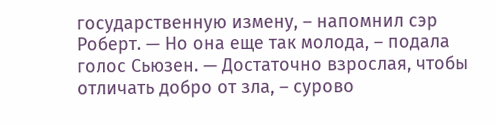государственную измену, – напомнил сэр Роберт. — Но она еще так молода, – подала голос Сьюзен. — Достаточно взрослая, чтобы отличать добро от зла, – сурово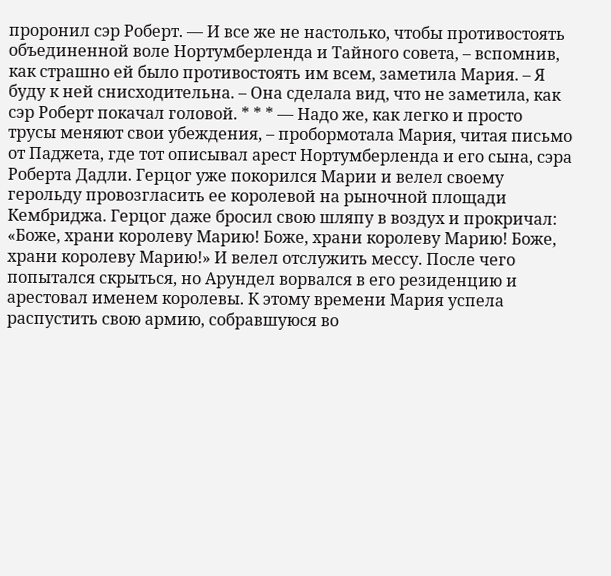проронил сэр Роберт. — И все же не настолько, чтобы противостоять объединенной воле Нортумберленда и Тайного совета, – вспомнив, как страшно ей было противостоять им всем, заметила Мария. – Я буду к ней снисходительна. – Она сделала вид, что не заметила, как сэр Роберт покачал головой. * * * — Надо же, как легко и просто трусы меняют свои убеждения, – пробормотала Мария, читая письмо от Паджета, где тот описывал арест Нортумберленда и его сына, сэра Роберта Дадли. Герцог уже покорился Марии и велел своему герольду провозгласить ее королевой на рыночной площади Кембриджа. Герцог даже бросил свою шляпу в воздух и прокричал: «Боже, храни королеву Марию! Боже, храни королеву Марию! Боже, храни королеву Марию!» И велел отслужить мессу. После чего попытался скрыться, но Арундел ворвался в его резиденцию и арестовал именем королевы. К этому времени Мария успела распустить свою армию, собравшуюся во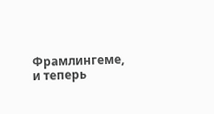Фрамлингеме, и теперь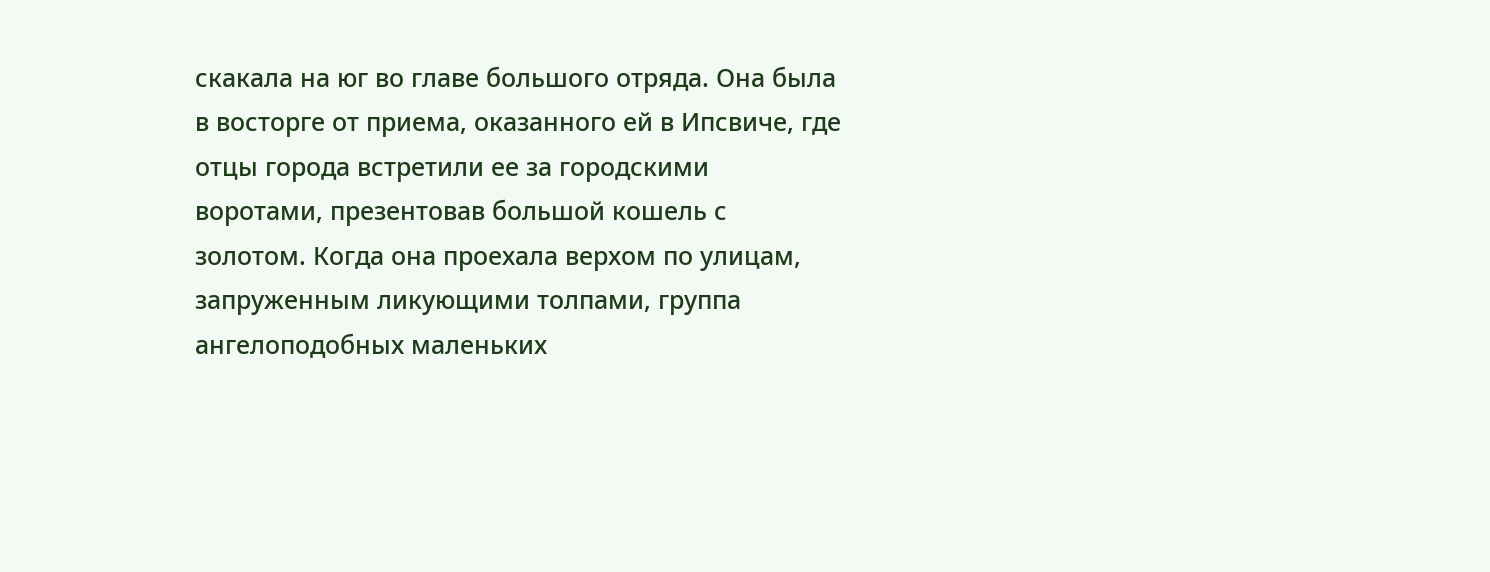скакала на юг во главе большого отряда. Она была в восторге от приема, оказанного ей в Ипсвиче, где отцы города встретили ее за городскими воротами, презентовав большой кошель с золотом. Когда она проехала верхом по улицам, запруженным ликующими толпами, группа ангелоподобных маленьких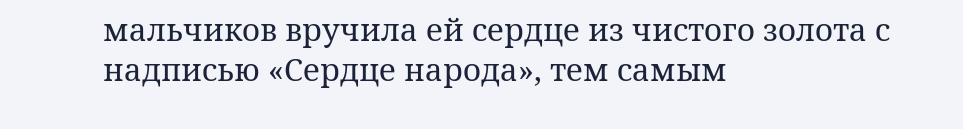мальчиков вручила ей сердце из чистого золота с надписью «Сердце народа», тем самым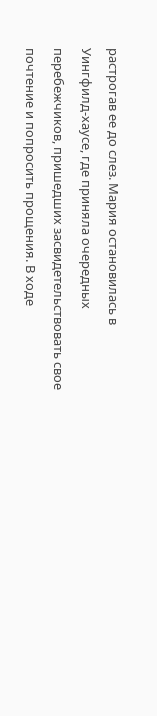растрогав ее до слез. Мария остановилась в Уингфилд-хаусе, где приняла очередных перебежчиков, пришедших засвидетельствовать свое почтение и попросить прощения. В ходе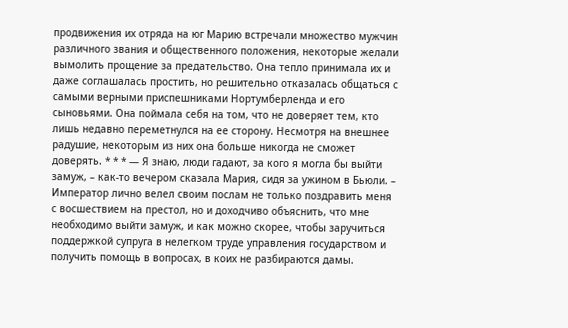продвижения их отряда на юг Марию встречали множество мужчин различного звания и общественного положения, некоторые желали вымолить прощение за предательство. Она тепло принимала их и даже соглашалась простить, но решительно отказалась общаться с самыми верными приспешниками Нортумберленда и его сыновьями. Она поймала себя на том, что не доверяет тем, кто лишь недавно переметнулся на ее сторону. Несмотря на внешнее радушие, некоторым из них она больше никогда не сможет доверять. * * * — Я знаю, люди гадают, за кого я могла бы выйти замуж, – как-то вечером сказала Мария, сидя за ужином в Бьюли. – Император лично велел своим послам не только поздравить меня с восшествием на престол, но и доходчиво объяснить, что мне необходимо выйти замуж, и как можно скорее, чтобы заручиться поддержкой супруга в нелегком труде управления государством и получить помощь в вопросах, в коих не разбираются дамы.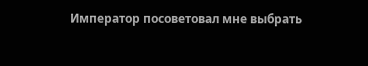Император посоветовал мне выбрать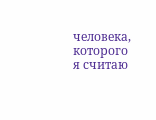человека, которого я считаю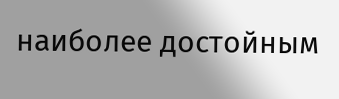наиболее достойным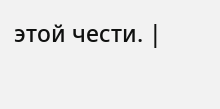этой чести. |